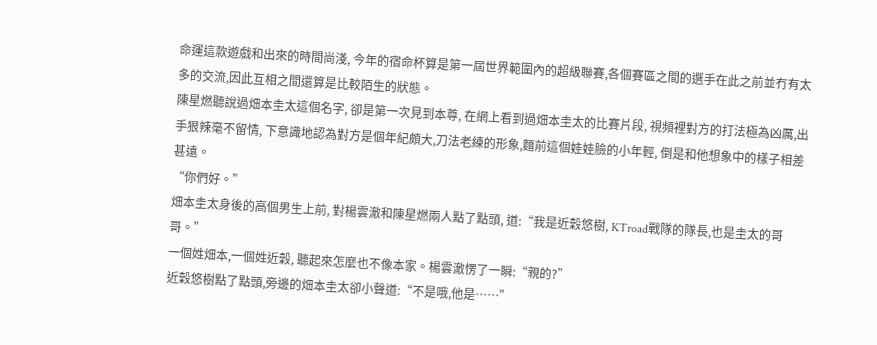命運這款遊戲和出來的時間尚淺, 今年的宿命杯算是第一屆世界範圍內的超級聯賽,各個賽區之間的選手在此之前並冇有太多的交流,因此互相之間還算是比較陌生的狀態。
陳星燃聽說過畑本圭太這個名字, 卻是第一次見到本尊, 在網上看到過畑本圭太的比賽片段, 視頻裡對方的打法極為凶厲,出手狠辣毫不留情, 下意識地認為對方是個年紀頗大,刀法老練的形象,麵前這個娃娃臉的小年輕, 倒是和他想象中的樣子相差甚遠。
“你們好。”
畑本圭太身後的高個男生上前, 對楊雲澈和陳星燃兩人點了點頭, 道:“我是近穀悠樹, KTroad戰隊的隊長,也是圭太的哥哥。”
一個姓畑本,一個姓近穀, 聽起來怎麼也不像本家。楊雲澈愣了一瞬:“親的?”
近穀悠樹點了點頭,旁邊的畑本圭太卻小聲道:“不是哦,他是……”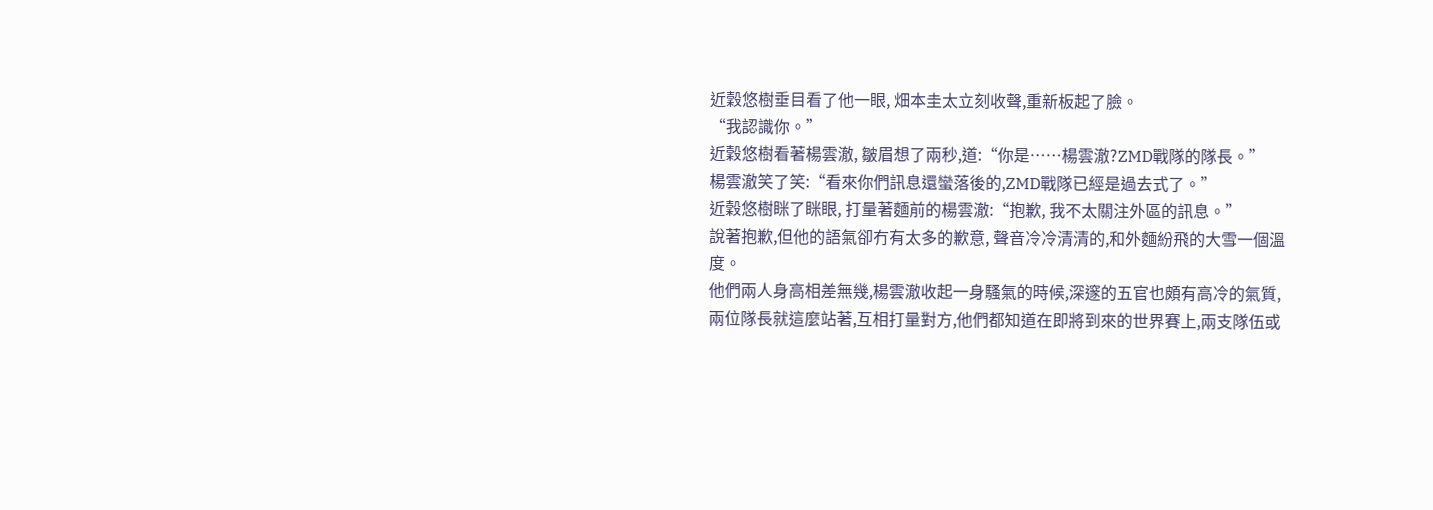近穀悠樹垂目看了他一眼, 畑本圭太立刻收聲,重新板起了臉。
“我認識你。”
近穀悠樹看著楊雲澈, 皺眉想了兩秒,道:“你是……楊雲澈?ZMD戰隊的隊長。”
楊雲澈笑了笑:“看來你們訊息還蠻落後的,ZMD戰隊已經是過去式了。”
近穀悠樹眯了眯眼, 打量著麵前的楊雲澈:“抱歉, 我不太關注外區的訊息。”
說著抱歉,但他的語氣卻冇有太多的歉意, 聲音冷冷清清的,和外麵紛飛的大雪一個溫度。
他們兩人身高相差無幾,楊雲澈收起一身騷氣的時候,深邃的五官也頗有高冷的氣質,兩位隊長就這麼站著,互相打量對方,他們都知道在即將到來的世界賽上,兩支隊伍或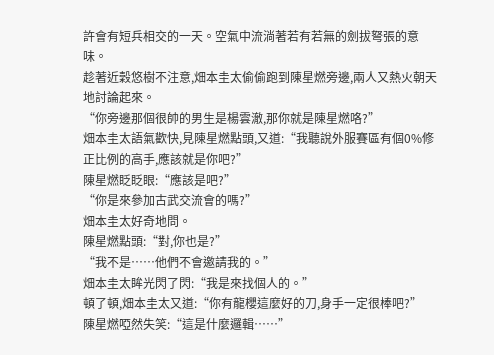許會有短兵相交的一天。空氣中流淌著若有若無的劍拔弩張的意味。
趁著近穀悠樹不注意,畑本圭太偷偷跑到陳星燃旁邊,兩人又熱火朝天地討論起來。
“你旁邊那個很帥的男生是楊雲澈,那你就是陳星燃咯?”
畑本圭太語氣歡快,見陳星燃點頭,又道:“我聽說外服賽區有個0%修正比例的高手,應該就是你吧?”
陳星燃眨眨眼:“應該是吧?”
“你是來參加古武交流會的嗎?”
畑本圭太好奇地問。
陳星燃點頭:“對,你也是?”
“我不是……他們不會邀請我的。”
畑本圭太眸光閃了閃:“我是來找個人的。”
頓了頓,畑本圭太又道:“你有龍櫻這麼好的刀,身手一定很棒吧?”
陳星燃啞然失笑:“這是什麼邏輯……”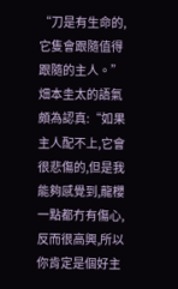“刀是有生命的,它隻會跟隨值得跟隨的主人。”
畑本圭太的語氣頗為認真:“如果主人配不上,它會很悲傷的,但是我能夠感覺到,龍櫻一點都冇有傷心,反而很高興,所以你肯定是個好主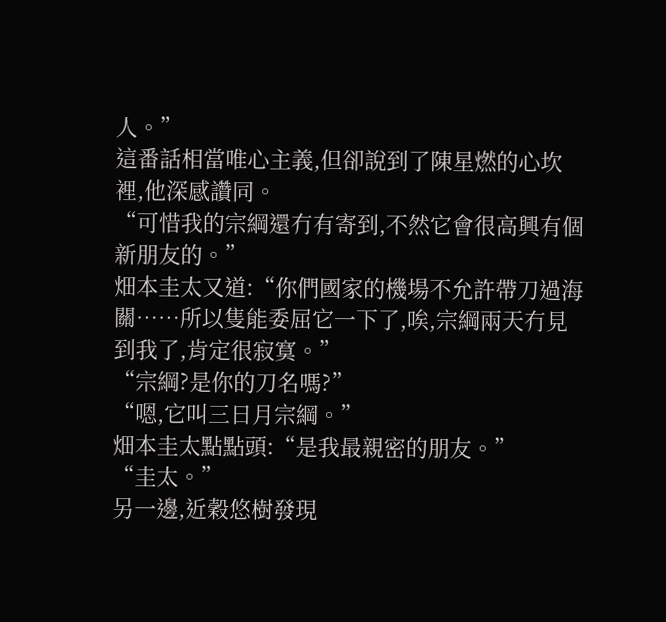人。”
這番話相當唯心主義,但卻說到了陳星燃的心坎裡,他深感讚同。
“可惜我的宗綱還冇有寄到,不然它會很高興有個新朋友的。”
畑本圭太又道:“你們國家的機場不允許帶刀過海關……所以隻能委屈它一下了,唉,宗綱兩天冇見到我了,肯定很寂寞。”
“宗綱?是你的刀名嗎?”
“嗯,它叫三日月宗綱。”
畑本圭太點點頭:“是我最親密的朋友。”
“圭太。”
另一邊,近穀悠樹發現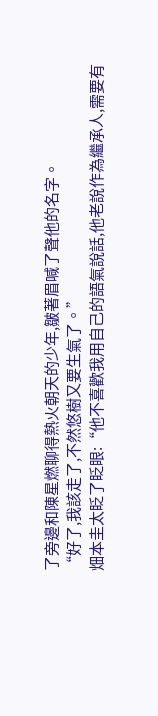了旁邊和陳星燃聊得熱火朝天的少年,皺著眉喊了聲他的名字。
“好了,我該走了,不然悠樹又要生氣了。”
畑本圭太眨了眨眼:“他不喜歡我用自己的語氣說話,他老說作為繼承人,需要有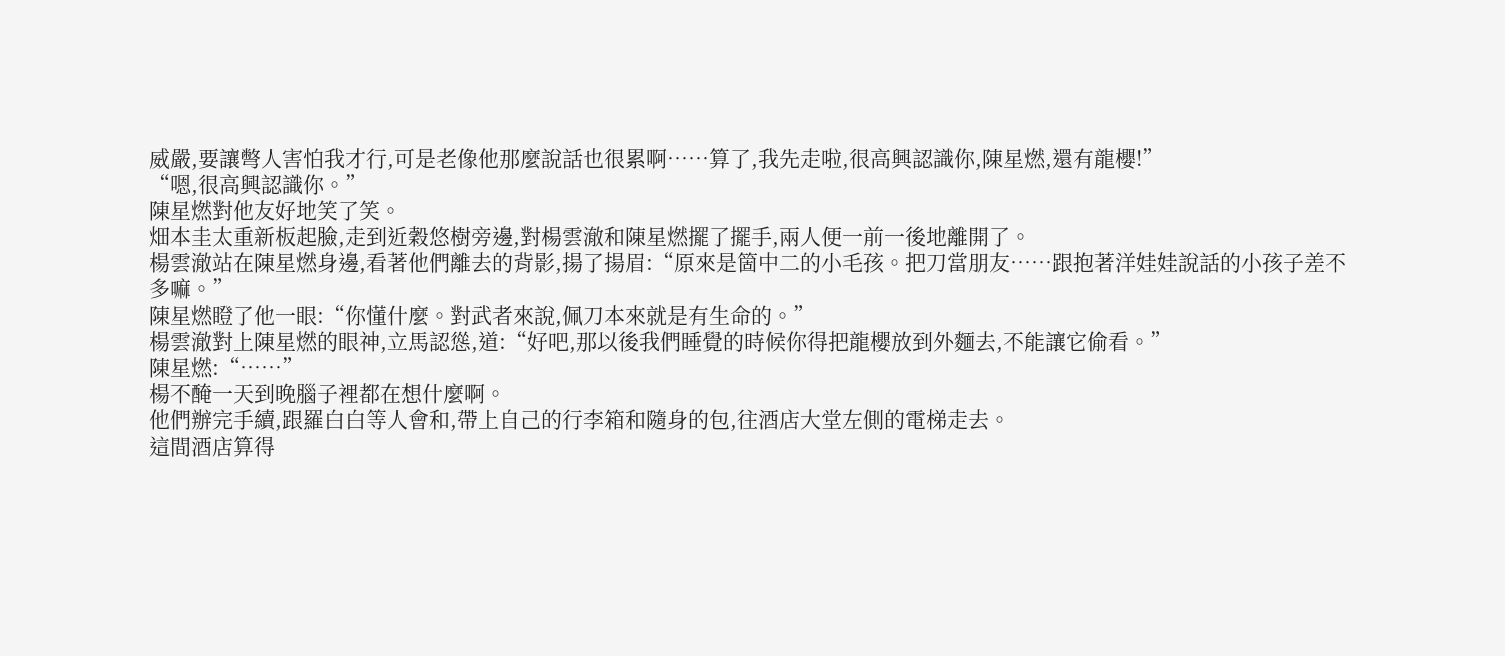威嚴,要讓彆人害怕我才行,可是老像他那麼說話也很累啊……算了,我先走啦,很高興認識你,陳星燃,還有龍櫻!”
“嗯,很高興認識你。”
陳星燃對他友好地笑了笑。
畑本圭太重新板起臉,走到近穀悠樹旁邊,對楊雲澈和陳星燃擺了擺手,兩人便一前一後地離開了。
楊雲澈站在陳星燃身邊,看著他們離去的背影,揚了揚眉:“原來是箇中二的小毛孩。把刀當朋友……跟抱著洋娃娃說話的小孩子差不多嘛。”
陳星燃瞪了他一眼:“你懂什麼。對武者來說,佩刀本來就是有生命的。”
楊雲澈對上陳星燃的眼神,立馬認慫,道:“好吧,那以後我們睡覺的時候你得把龍櫻放到外麵去,不能讓它偷看。”
陳星燃:“……”
楊不醃一天到晚腦子裡都在想什麼啊。
他們辦完手續,跟羅白白等人會和,帶上自己的行李箱和隨身的包,往酒店大堂左側的電梯走去。
這間酒店算得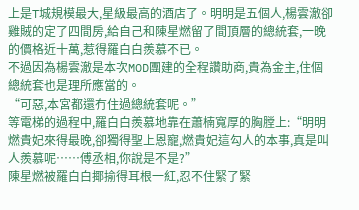上是T城規模最大,星級最高的酒店了。明明是五個人,楊雲澈卻雞賊的定了四間房,給自己和陳星燃留了間頂層的總統套,一晚的價格近十萬,惹得羅白白羨慕不已。
不過因為楊雲澈是本次MOD團建的全程讚助商,貴為金主,住個總統套也是理所應當的。
“可惡,本宮都還冇住過總統套呢。”
等電梯的過程中,羅白白羨慕地靠在蕭楠寬厚的胸膛上:“明明燃貴妃來得最晚,卻獨得聖上恩寵,燃貴妃這勾人的本事,真是叫人羨慕呢……傅丞相,你說是不是?”
陳星燃被羅白白揶揄得耳根一紅,忍不住緊了緊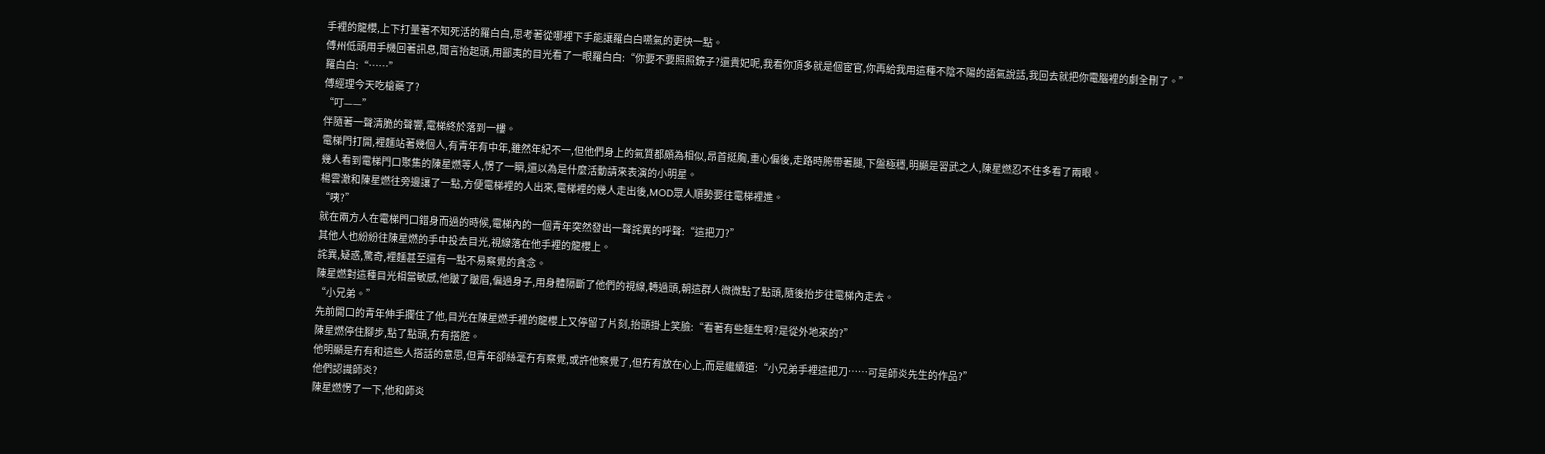手裡的龍櫻,上下打量著不知死活的羅白白,思考著從哪裡下手能讓羅白白嚥氣的更快一點。
傅州低頭用手機回著訊息,聞言抬起頭,用鄙夷的目光看了一眼羅白白:“你要不要照照鏡子?還貴妃呢,我看你頂多就是個宦官,你再給我用這種不陰不陽的語氣說話,我回去就把你電腦裡的劇全刪了。”
羅白白:“……”
傅經理今天吃槍藥了?
“叮——”
伴隨著一聲清脆的聲響,電梯終於落到一樓。
電梯門打開,裡麵站著幾個人,有青年有中年,雖然年紀不一,但他們身上的氣質都頗為相似,昂首挺胸,重心偏後,走路時胯帶著腿,下盤極穩,明顯是習武之人,陳星燃忍不住多看了兩眼。
幾人看到電梯門口聚集的陳星燃等人,愣了一瞬,還以為是什麼活動請來表演的小明星。
楊雲澈和陳星燃往旁邊讓了一點,方便電梯裡的人出來,電梯裡的幾人走出後,MOD眾人順勢要往電梯裡進。
“咦?”
就在兩方人在電梯門口錯身而過的時候,電梯內的一個青年突然發出一聲詫異的呼聲:“這把刀?”
其他人也紛紛往陳星燃的手中投去目光,視線落在他手裡的龍櫻上。
詫異,疑惑,驚奇,裡麵甚至還有一點不易察覺的貪念。
陳星燃對這種目光相當敏感,他皺了皺眉,偏過身子,用身體隔斷了他們的視線,轉過頭,朝這群人微微點了點頭,隨後抬步往電梯內走去。
“小兄弟。”
先前開口的青年伸手攔住了他,目光在陳星燃手裡的龍櫻上又停留了片刻,抬頭掛上笑臉:“看著有些麵生啊?是從外地來的?”
陳星燃停住腳步,點了點頭,冇有搭腔。
他明顯是冇有和這些人搭話的意思,但青年卻絲毫冇有察覺,或許他察覺了,但冇有放在心上,而是繼續道:“小兄弟手裡這把刀……可是師炎先生的作品?”
他們認識師炎?
陳星燃愣了一下,他和師炎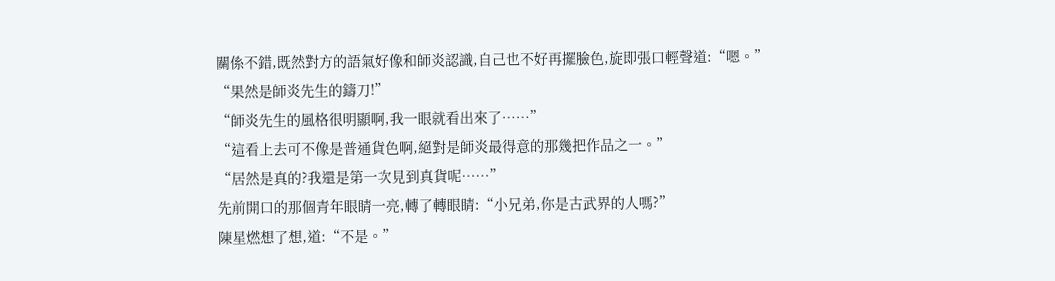關係不錯,既然對方的語氣好像和師炎認識,自己也不好再擺臉色,旋即張口輕聲道:“嗯。”
“果然是師炎先生的鑄刀!”
“師炎先生的風格很明顯啊,我一眼就看出來了……”
“這看上去可不像是普通貨色啊,絕對是師炎最得意的那幾把作品之一。”
“居然是真的?我還是第一次見到真貨呢……”
先前開口的那個青年眼睛一亮,轉了轉眼睛:“小兄弟,你是古武界的人嗎?”
陳星燃想了想,道:“不是。”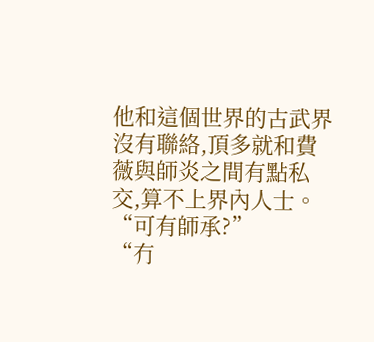他和這個世界的古武界沒有聯絡,頂多就和費薇與師炎之間有點私交,算不上界內人士。
“可有師承?”
“冇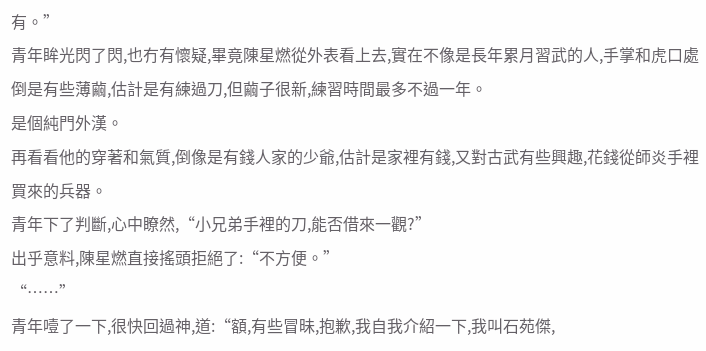有。”
青年眸光閃了閃,也冇有懷疑,畢竟陳星燃從外表看上去,實在不像是長年累月習武的人,手掌和虎口處倒是有些薄繭,估計是有練過刀,但繭子很新,練習時間最多不過一年。
是個純門外漢。
再看看他的穿著和氣質,倒像是有錢人家的少爺,估計是家裡有錢,又對古武有些興趣,花錢從師炎手裡買來的兵器。
青年下了判斷,心中瞭然,“小兄弟手裡的刀,能否借來一觀?”
出乎意料,陳星燃直接搖頭拒絕了:“不方便。”
“……”
青年噎了一下,很快回過神,道:“額,有些冒昧,抱歉,我自我介紹一下,我叫石苑傑,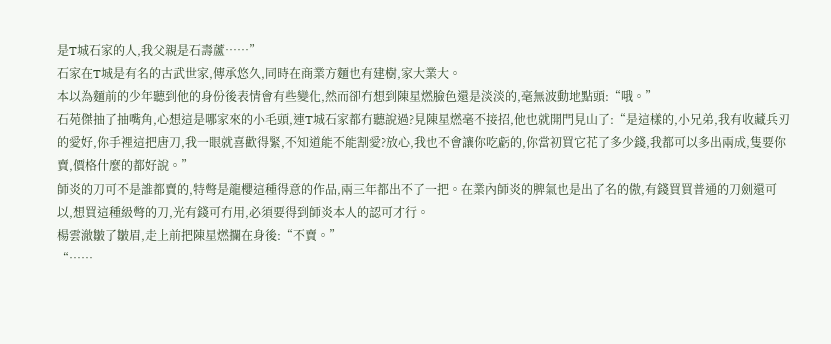是T城石家的人,我父親是石壽蘆……”
石家在T城是有名的古武世家,傳承悠久,同時在商業方麵也有建樹,家大業大。
本以為麵前的少年聽到他的身份後表情會有些變化,然而卻冇想到陳星燃臉色還是淡淡的,毫無波動地點頭:“哦。”
石苑傑抽了抽嘴角,心想這是哪家來的小毛頭,連T城石家都冇聽說過?見陳星燃毫不接招,他也就開門見山了:“是這樣的,小兄弟,我有收藏兵刃的愛好,你手裡這把唐刀,我一眼就喜歡得緊,不知道能不能割愛?放心,我也不會讓你吃虧的,你當初買它花了多少錢,我都可以多出兩成,隻要你賣,價格什麼的都好說。”
師炎的刀可不是誰都賣的,特彆是龍櫻這種得意的作品,兩三年都出不了一把。在業內師炎的脾氣也是出了名的傲,有錢買買普通的刀劍還可以,想買這種級彆的刀,光有錢可冇用,必須要得到師炎本人的認可才行。
楊雲澈皺了皺眉,走上前把陳星燃攔在身後:“不賣。”
“……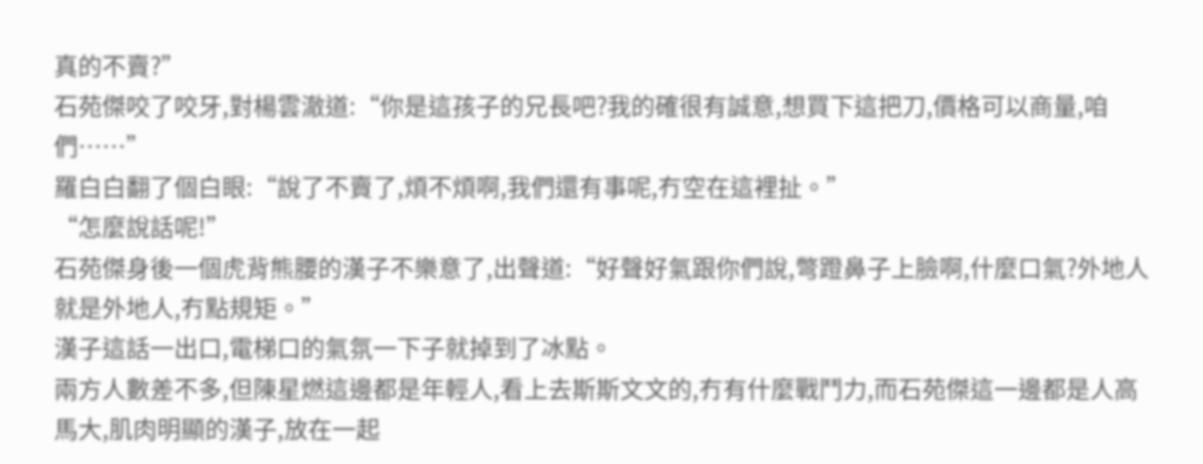真的不賣?”
石苑傑咬了咬牙,對楊雲澈道:“你是這孩子的兄長吧?我的確很有誠意,想買下這把刀,價格可以商量,咱們……”
羅白白翻了個白眼:“說了不賣了,煩不煩啊,我們還有事呢,冇空在這裡扯。”
“怎麼說話呢!”
石苑傑身後一個虎背熊腰的漢子不樂意了,出聲道:“好聲好氣跟你們說,彆蹬鼻子上臉啊,什麼口氣?外地人就是外地人,冇點規矩。”
漢子這話一出口,電梯口的氣氛一下子就掉到了冰點。
兩方人數差不多,但陳星燃這邊都是年輕人,看上去斯斯文文的,冇有什麼戰鬥力,而石苑傑這一邊都是人高馬大,肌肉明顯的漢子,放在一起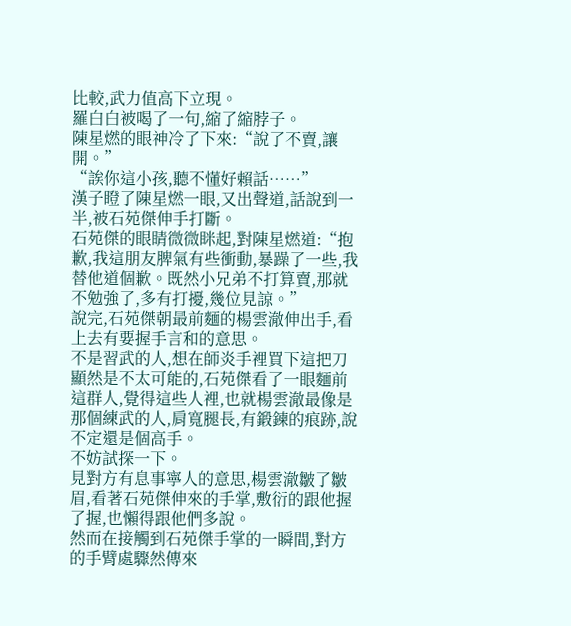比較,武力值高下立現。
羅白白被喝了一句,縮了縮脖子。
陳星燃的眼神冷了下來:“說了不賣,讓開。”
“誒你這小孩,聽不懂好賴話……”
漢子瞪了陳星燃一眼,又出聲道,話說到一半,被石苑傑伸手打斷。
石苑傑的眼睛微微眯起,對陳星燃道:“抱歉,我這朋友脾氣有些衝動,暴躁了一些,我替他道個歉。既然小兄弟不打算賣,那就不勉強了,多有打擾,幾位見諒。”
說完,石苑傑朝最前麵的楊雲澈伸出手,看上去有要握手言和的意思。
不是習武的人,想在師炎手裡買下這把刀顯然是不太可能的,石苑傑看了一眼麵前這群人,覺得這些人裡,也就楊雲澈最像是那個練武的人,肩寬腿長,有鍛鍊的痕跡,說不定還是個高手。
不妨試探一下。
見對方有息事寧人的意思,楊雲澈皺了皺眉,看著石苑傑伸來的手掌,敷衍的跟他握了握,也懶得跟他們多說。
然而在接觸到石苑傑手掌的一瞬間,對方的手臂處驟然傳來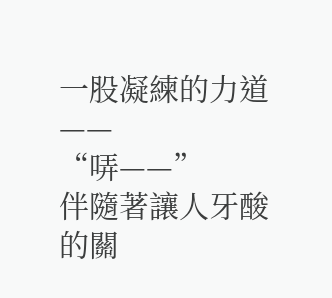一股凝練的力道——
“哢——”
伴隨著讓人牙酸的關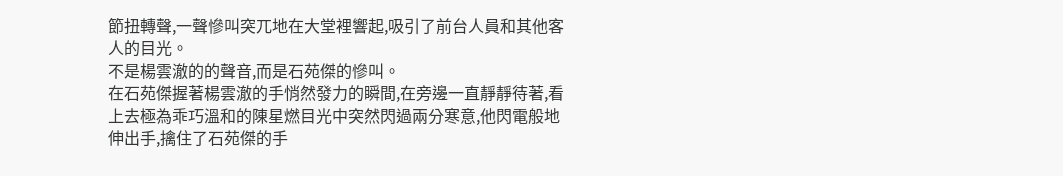節扭轉聲,一聲慘叫突兀地在大堂裡響起,吸引了前台人員和其他客人的目光。
不是楊雲澈的的聲音,而是石苑傑的慘叫。
在石苑傑握著楊雲澈的手悄然發力的瞬間,在旁邊一直靜靜待著,看上去極為乖巧溫和的陳星燃目光中突然閃過兩分寒意,他閃電般地伸出手,擒住了石苑傑的手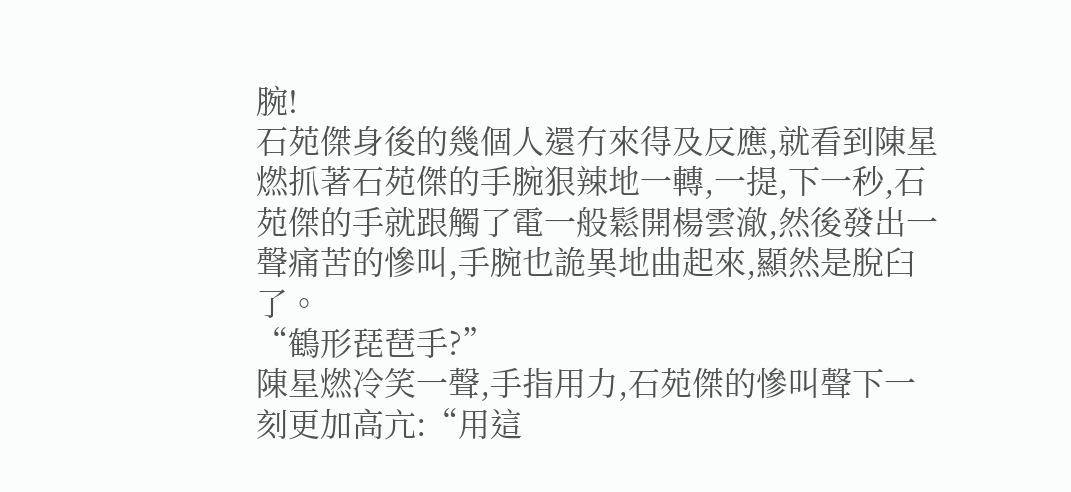腕!
石苑傑身後的幾個人還冇來得及反應,就看到陳星燃抓著石苑傑的手腕狠辣地一轉,一提,下一秒,石苑傑的手就跟觸了電一般鬆開楊雲澈,然後發出一聲痛苦的慘叫,手腕也詭異地曲起來,顯然是脫臼了。
“鶴形琵琶手?”
陳星燃冷笑一聲,手指用力,石苑傑的慘叫聲下一刻更加高亢:“用這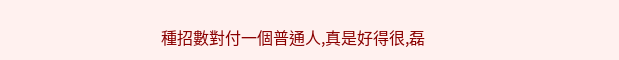種招數對付一個普通人,真是好得很,磊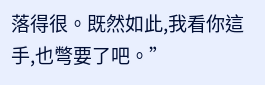落得很。既然如此,我看你這手,也彆要了吧。”